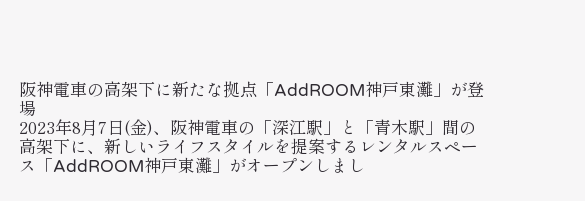阪神電車の高架下に新たな拠点「AddROOM神戸東灘」が登場
2023年8月7日(金)、阪神電車の「深江駅」と「青木駅」間の高架下に、新しいライフスタイルを提案するレンタルスペース「AddROOM神戸東灘」がオープンしまし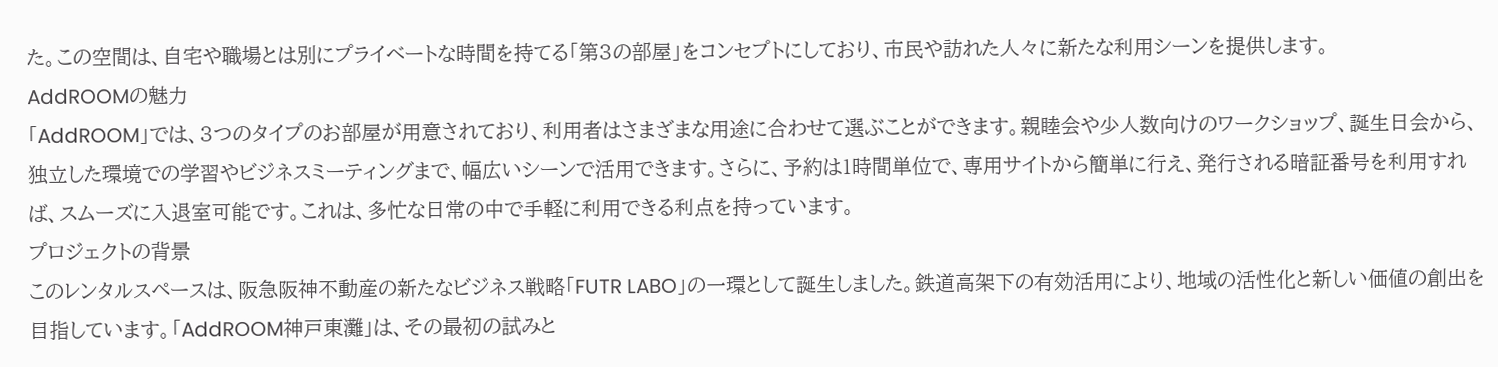た。この空間は、自宅や職場とは別にプライベートな時間を持てる「第3の部屋」をコンセプトにしており、市民や訪れた人々に新たな利用シーンを提供します。
AddROOMの魅力
「AddROOM」では、3つのタイプのお部屋が用意されており、利用者はさまざまな用途に合わせて選ぶことができます。親睦会や少人数向けのワークショップ、誕生日会から、独立した環境での学習やビジネスミーティングまで、幅広いシーンで活用できます。さらに、予約は1時間単位で、専用サイトから簡単に行え、発行される暗証番号を利用すれば、スムーズに入退室可能です。これは、多忙な日常の中で手軽に利用できる利点を持っています。
プロジェクトの背景
このレンタルスペースは、阪急阪神不動産の新たなビジネス戦略「FUTR LABO」の一環として誕生しました。鉄道高架下の有効活用により、地域の活性化と新しい価値の創出を目指しています。「AddROOM神戸東灘」は、その最初の試みと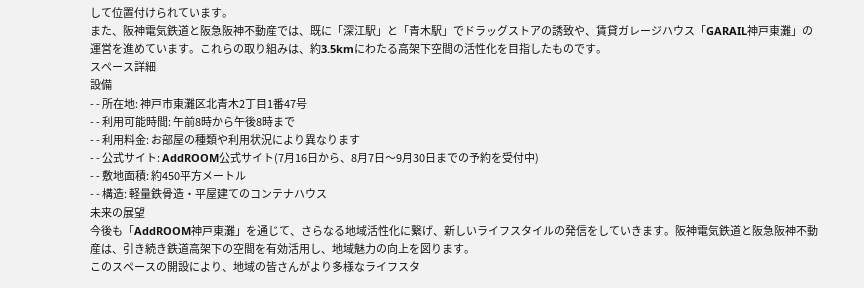して位置付けられています。
また、阪神電気鉄道と阪急阪神不動産では、既に「深江駅」と「青木駅」でドラッグストアの誘致や、賃貸ガレージハウス「GARAIL神戸東灘」の運営を進めています。これらの取り組みは、約3.5kmにわたる高架下空間の活性化を目指したものです。
スペース詳細
設備
- - 所在地: 神戸市東灘区北青木2丁目1番47号
- - 利用可能時間: 午前8時から午後8時まで
- - 利用料金: お部屋の種類や利用状況により異なります
- - 公式サイト: AddROOM公式サイト(7月16日から、8月7日〜9月30日までの予約を受付中)
- - 敷地面積: 約450平方メートル
- - 構造: 軽量鉄骨造・平屋建てのコンテナハウス
未来の展望
今後も「AddROOM神戸東灘」を通じて、さらなる地域活性化に繋げ、新しいライフスタイルの発信をしていきます。阪神電気鉄道と阪急阪神不動産は、引き続き鉄道高架下の空間を有効活用し、地域魅力の向上を図ります。
このスペースの開設により、地域の皆さんがより多様なライフスタ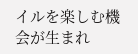イルを楽しむ機会が生まれ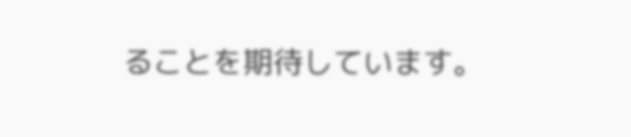ることを期待しています。